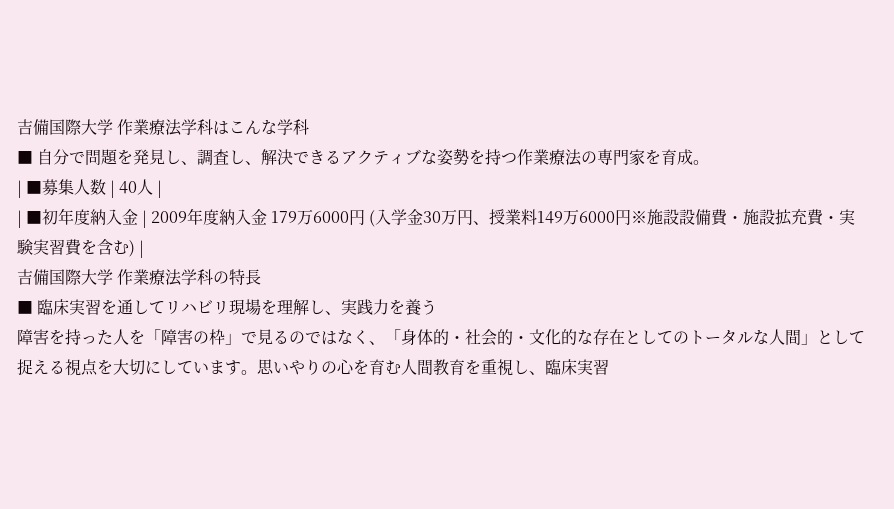吉備国際大学 作業療法学科はこんな学科
■ 自分で問題を発見し、調査し、解決できるアクティブな姿勢を持つ作業療法の専門家を育成。
| ■募集人数 | 40人 |
| ■初年度納入金 | 2009年度納入金 179万6000円 (入学金30万円、授業料149万6000円※施設設備費・施設拡充費・実験実習費を含む) |
吉備国際大学 作業療法学科の特長
■ 臨床実習を通してリハビリ現場を理解し、実践力を養う
障害を持った人を「障害の枠」で見るのではなく、「身体的・社会的・文化的な存在としてのトータルな人間」として捉える視点を大切にしています。思いやりの心を育む人間教育を重視し、臨床実習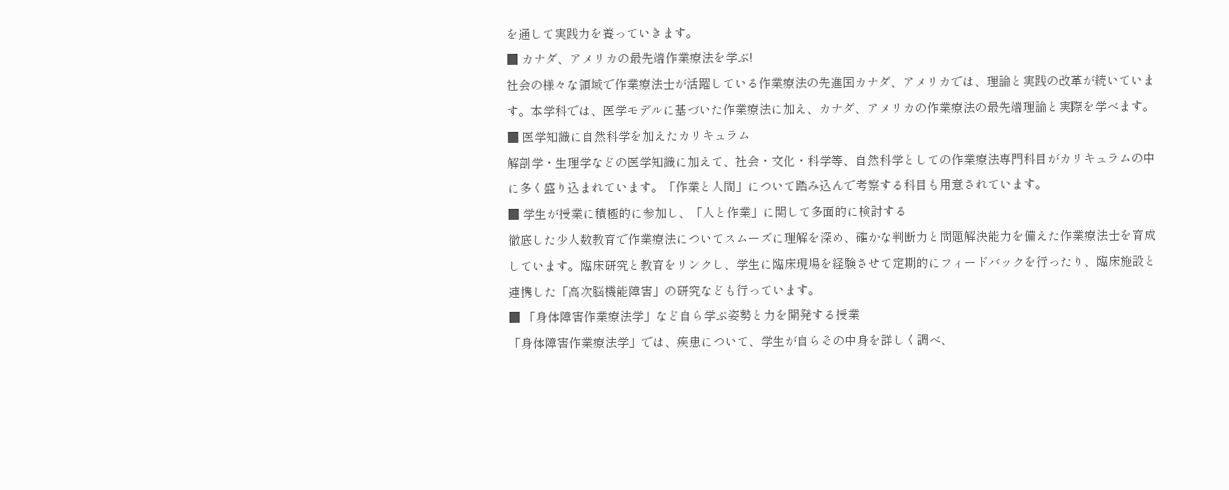を通して実践力を養っていきます。
■ カナダ、アメリカの最先端作業療法を学ぶ!
社会の様々な領域で作業療法士が活躍している作業療法の先進国カナダ、アメリカでは、理論と実践の改革が続いています。本学科では、医学モデルに基づいた作業療法に加え、カナダ、アメリカの作業療法の最先端理論と実際を学べます。
■ 医学知識に自然科学を加えたカリキュラム
解剖学・生理学などの医学知識に加えて、社会・文化・科学等、自然科学としての作業療法専門科目がカリキュラムの中に多く盛り込まれています。「作業と人間」について踏み込んで考察する科目も用意されています。
■ 学生が授業に積極的に参加し、「人と作業」に関して多面的に検討する
徹底した少人数教育で作業療法についてスムーズに理解を深め、確かな判断力と問題解決能力を備えた作業療法士を育成しています。臨床研究と教育をリンクし、学生に臨床現場を経験させて定期的にフィードバックを行ったり、臨床施設と連携した「高次脳機能障害」の研究なども行っています。
■ 「身体障害作業療法学」など自ら学ぶ姿勢と力を開発する授業
「身体障害作業療法学」では、疾患について、学生が自らその中身を詳しく調べ、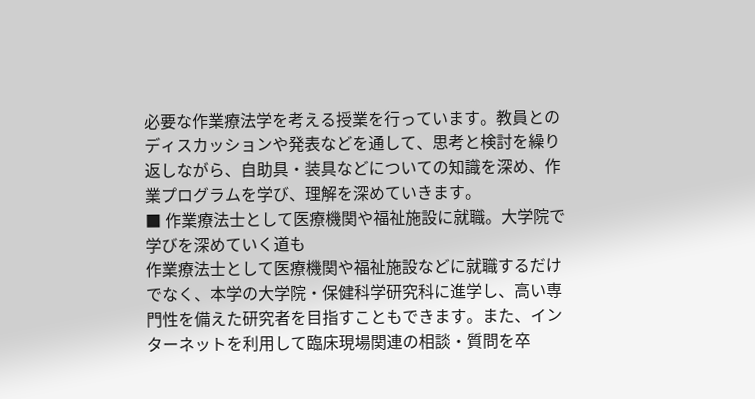必要な作業療法学を考える授業を行っています。教員とのディスカッションや発表などを通して、思考と検討を繰り返しながら、自助具・装具などについての知識を深め、作業プログラムを学び、理解を深めていきます。
■ 作業療法士として医療機関や福祉施設に就職。大学院で学びを深めていく道も
作業療法士として医療機関や福祉施設などに就職するだけでなく、本学の大学院・保健科学研究科に進学し、高い専門性を備えた研究者を目指すこともできます。また、インターネットを利用して臨床現場関連の相談・質問を卒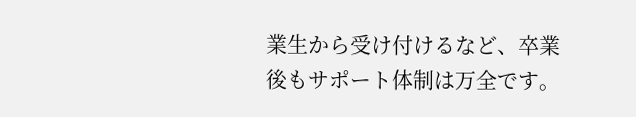業生から受け付けるなど、卒業後もサポート体制は万全です。